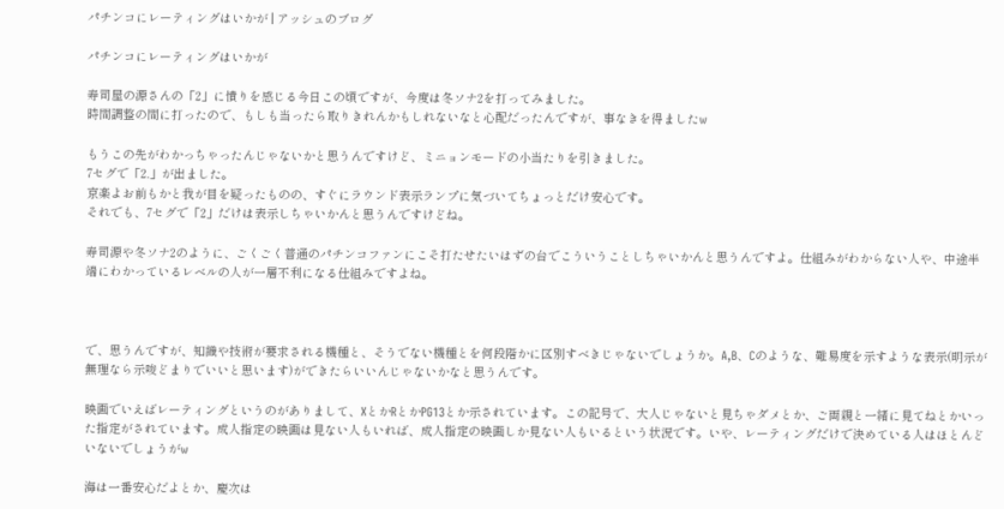パチンコにレーティングはいかが | アッシュのブログ

パチンコにレーティングはいかが

寿司屋の源さんの「2」に憤りを感じる今日この頃ですが、今度は冬ソナ2を打ってみました。
時間調整の間に打ったので、もしも当ったら取りきれんかもしれないなと心配だったんですが、事なきを得ましたw

もうこの先がわかっちゃったんじゃないかと思うんですけど、ミニョンモードの小当たりを引きました。
7セグで「2.」が出ました。
京楽よお前もかと我が目を疑ったものの、すぐにラウンド表示ランプに気づいてちょっとだけ安心です。
それでも、7セグで「2」だけは表示しちゃいかんと思うんですけどね。

寿司源や冬ソナ2のように、ごくごく普通のパチンコファンにこそ打たせたいはずの台でこういうことしちゃいかんと思うんですよ。仕組みがわからない人や、中途半端にわかっているレべルの人が一層不利になる仕組みですよね。



で、思うんですが、知識や技術が要求される機種と、そうでない機種とを何段階かに区別すべきじゃないでしょうか。A,B、Cのような、難易度を示すような表示(明示が無理なら示唆どまりでいいと思います)ができたらいいんじゃないかなと思うんです。

映画でいえばレーティングというのがありまして、XとかRとかPG13とか示されています。この記号で、大人じゃないと見ちゃダメとか、ご両親と一緒に見てねとかいった指定がされています。成人指定の映画は見ない人もいれば、成人指定の映画しか見ない人もいるという状況です。いや、レーティングだけで決めている人はほとんどいないでしょうがw

海は一番安心だよとか、慶次は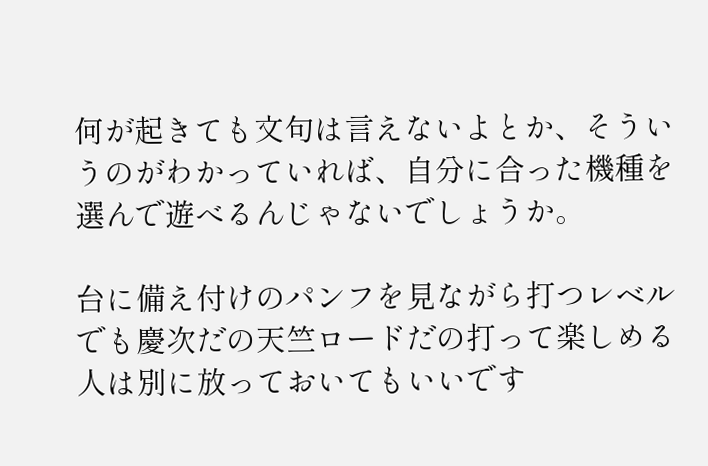何が起きても文句は言えないよとか、そういうのがわかっていれば、自分に合った機種を選んで遊べるんじゃないでしょうか。

台に備え付けのパンフを見ながら打つレベルでも慶次だの天竺ロードだの打って楽しめる人は別に放っておいてもいいです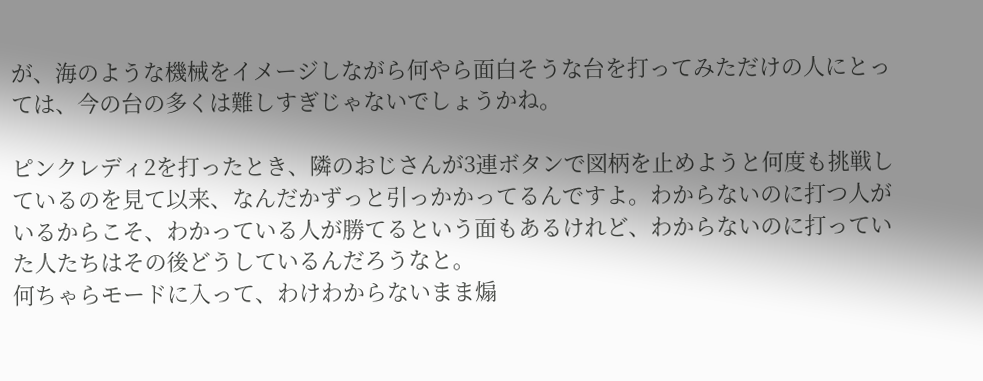が、海のような機械をイメージしながら何やら面白そうな台を打ってみただけの人にとっては、今の台の多くは難しすぎじゃないでしょうかね。

ピンクレディ2を打ったとき、隣のおじさんが3連ボタンで図柄を止めようと何度も挑戦しているのを見て以来、なんだかずっと引っかかってるんですよ。わからないのに打つ人がいるからこそ、わかっている人が勝てるという面もあるけれど、わからないのに打っていた人たちはその後どうしているんだろうなと。
何ちゃらモードに入って、わけわからないまま煽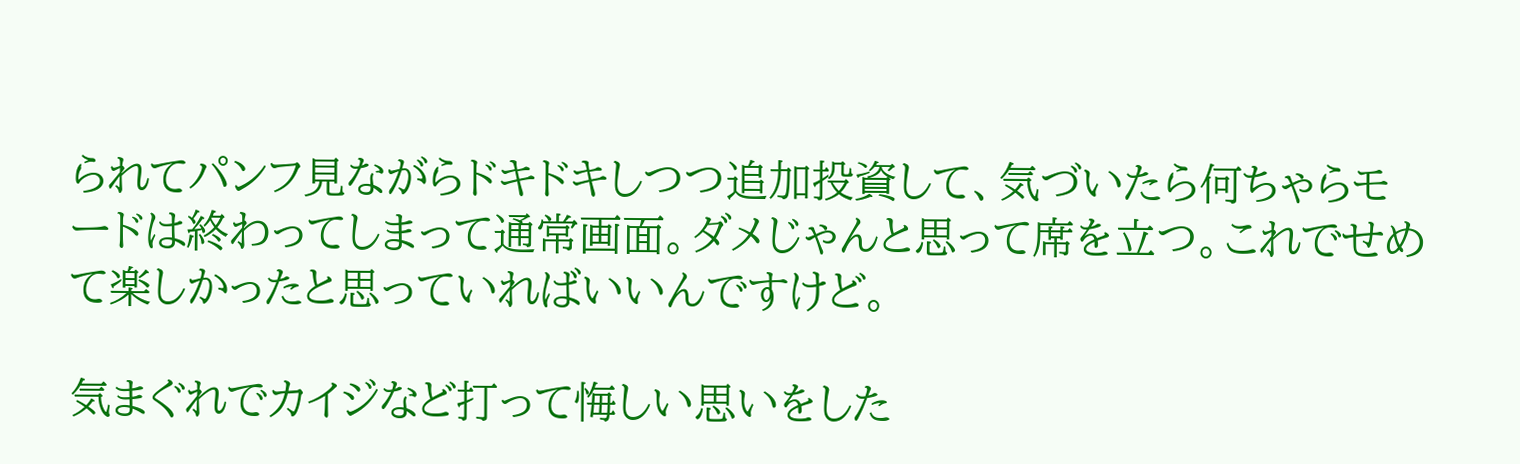られてパンフ見ながらドキドキしつつ追加投資して、気づいたら何ちゃらモードは終わってしまって通常画面。ダメじゃんと思って席を立つ。これでせめて楽しかったと思っていればいいんですけど。

気まぐれでカイジなど打って悔しい思いをした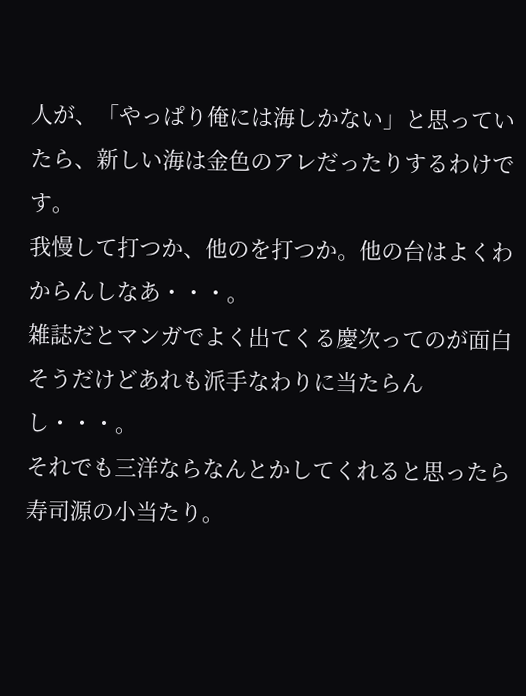人が、「やっぱり俺には海しかない」と思っていたら、新しい海は金色のアレだったりするわけです。
我慢して打つか、他のを打つか。他の台はよくわからんしなあ・・・。
雑誌だとマンガでよく出てくる慶次ってのが面白そうだけどあれも派手なわりに当たらんし・・・。
それでも三洋ならなんとかしてくれると思ったら寿司源の小当たり。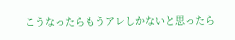こうなったらもうアレしかないと思ったら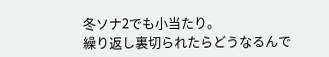冬ソナ2でも小当たり。
繰り返し裏切られたらどうなるんで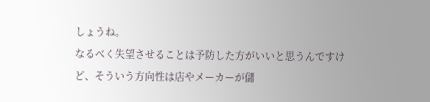しょうね。
なるべく失望させることは予防した方がいいと思うんですけど、そういう方向性は店やメーカーが儲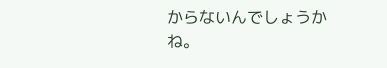からないんでしょうかね。